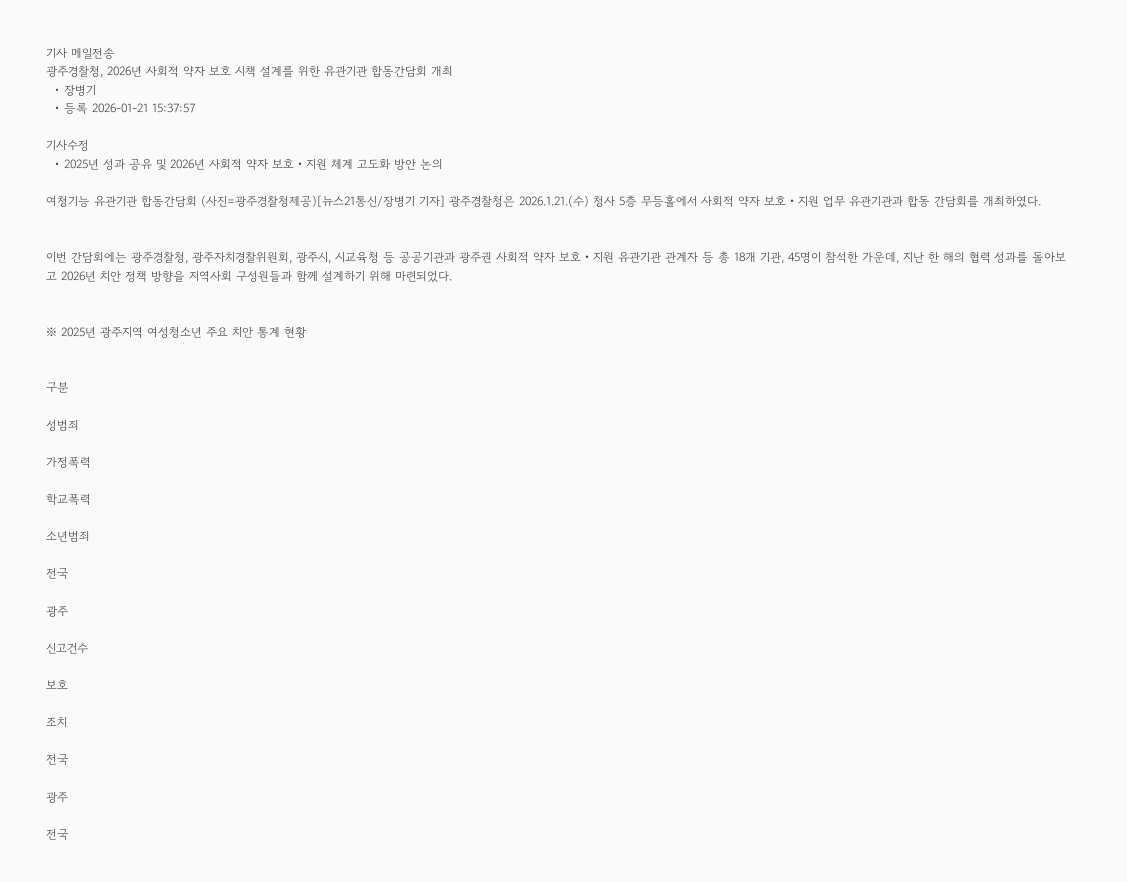기사 메일전송
광주경찰청, 2026년 사회적 약자 보호 시책 설계를 위한 유관기관 합동간담회 개최
  • 장병기
  • 등록 2026-01-21 15:37:57

기사수정
  • 2025년 성과 공유 및 2026년 사회적 약자 보호・지원 체계 고도화 방안 논의

여청기능 유관기관 합동간담회 (사진=광주경찰청제공)[뉴스21통신/장병기 기자] 광주경찰청은 2026.1.21.(수) 청사 5층 무등홀에서 사회적 약자 보호‧지원 업무 유관기관과 합동 간담회를 개최하였다.


이번 간담회에는 광주경찰청, 광주자치경찰위원회, 광주시, 시교육청 등 공공기관과 광주권 사회적 약자 보호‧지원 유관기관 관계자 등 총 18개 기관, 45명이 참석한 가운데, 지난 한 해의 협력 성과를 돌아보고 2026년 치안 정책 방향을 지역사회 구성원들과 함께 설계하기 위해 마련되었다.


※ 2025년 광주지역 여성청소년 주요 치안 통계 현황


구분

성범죄

가정폭력

학교폭력

소년범죄

전국

광주

신고건수

보호

조치

전국

광주

전국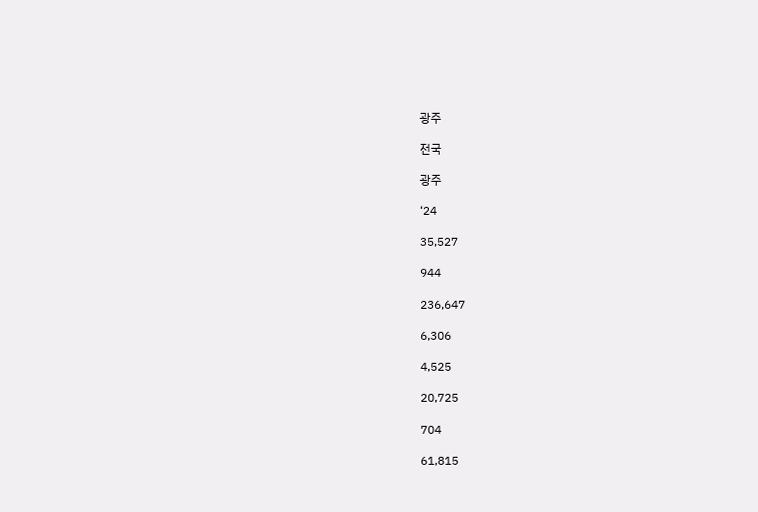광주

전국

광주

‘24

35,527

944

236,647

6,306

4,525

20,725

704

61,815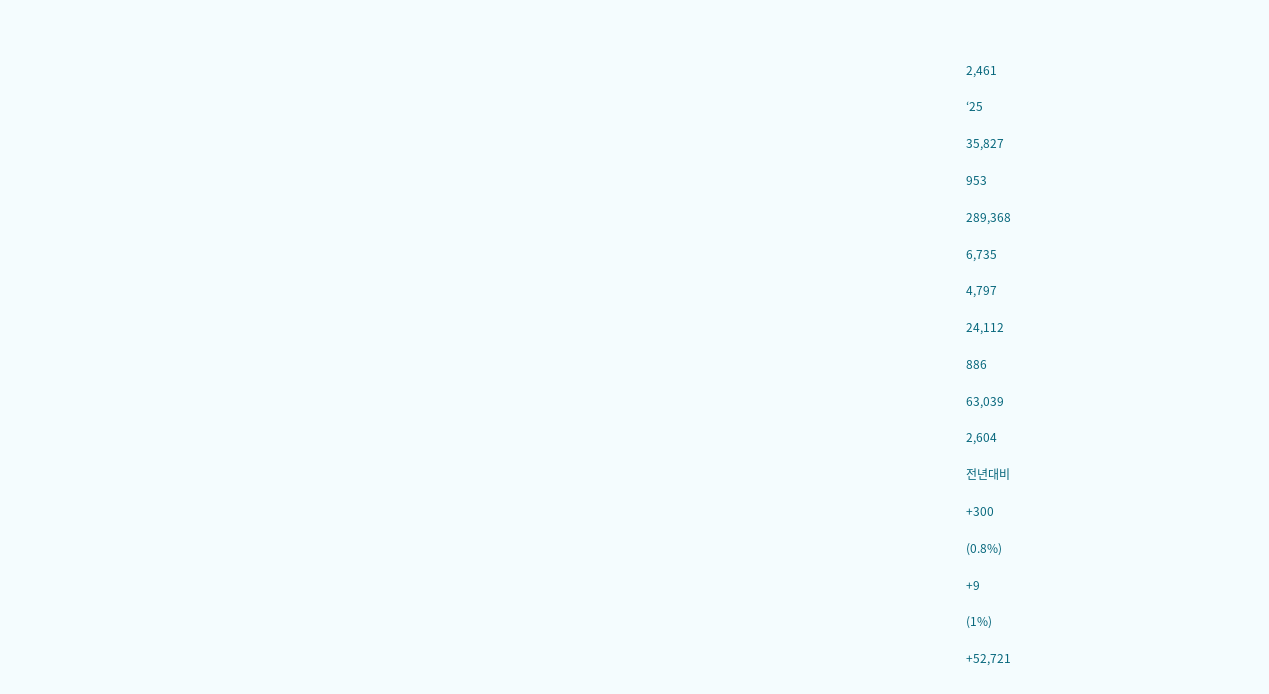2,461

‘25

35,827

953

289,368

6,735

4,797

24,112

886

63,039

2,604

전년대비

+300

(0.8%)

+9

(1%)

+52,721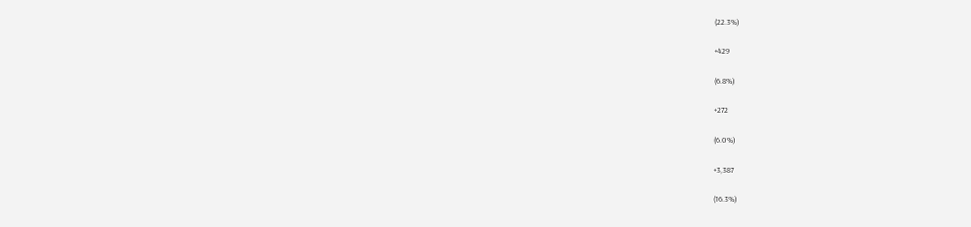(22.3%)

+429

(6.8%)

+272

(6.0%)

+3,387

(16.3%)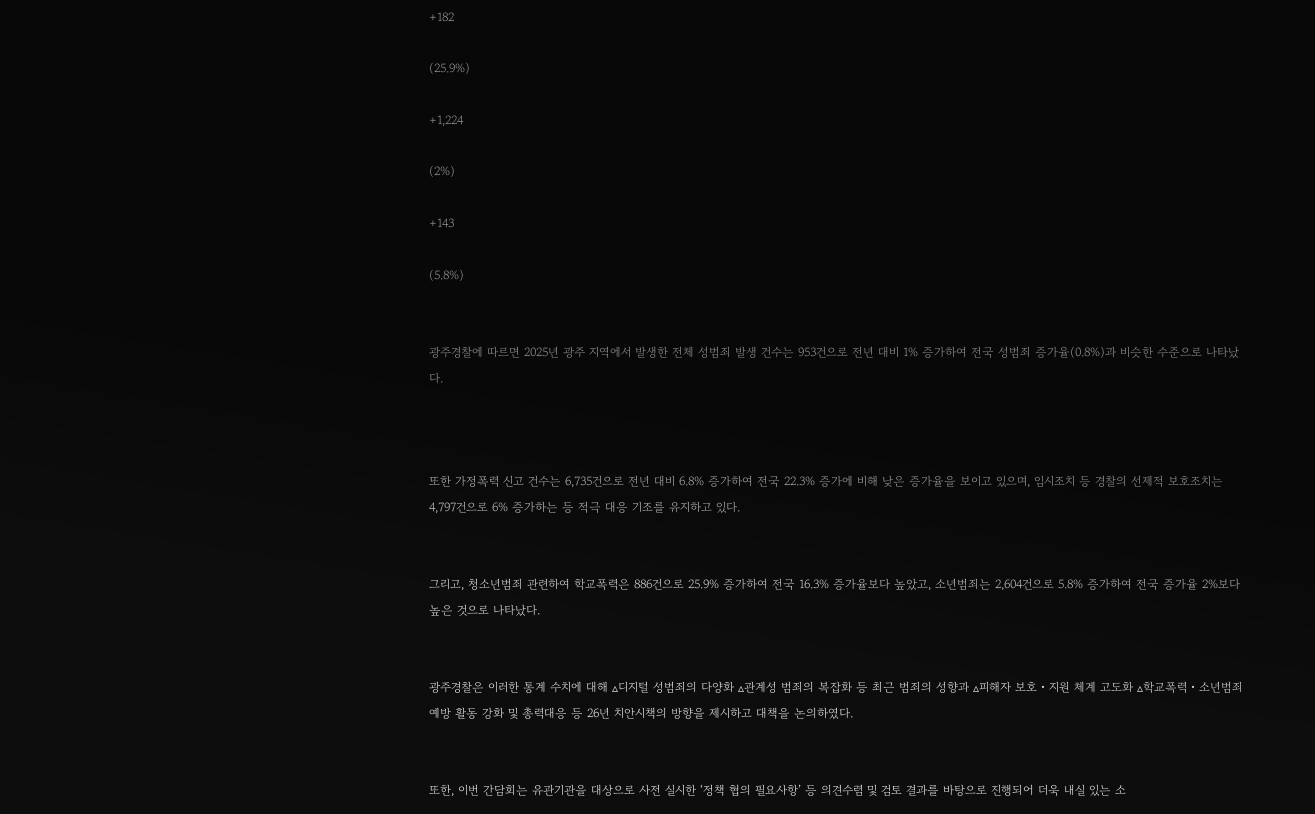+182

(25.9%)

+1,224

(2%)

+143

(5.8%)


광주경찰에 따르면 2025년 광주 지역에서 발생한 전체 성범죄 발생 건수는 953건으로 전년 대비 1% 증가하여 전국 성범죄 증가율(0.8%)과 비슷한 수준으로 나타났다.



또한 가정폭력 신고 건수는 6,735건으로 전년 대비 6.8% 증가하여 전국 22.3% 증가에 비해 낮은 증가율을 보이고 있으며, 임시조치 등 경찰의 선제적 보호조치는 4,797건으로 6% 증가하는 등 적극 대응 기조를 유지하고 있다.


그리고, 청소년범죄 관련하여 학교폭력은 886건으로 25.9% 증가하여 전국 16.3% 증가율보다 높았고, 소년범죄는 2,604건으로 5.8% 증가하여 전국 증가율 2%보다 높은 것으로 나타났다.


광주경찰은 이러한 통계 수치에 대해 ▵디지털 성범죄의 다양화 ▵관계성 범죄의 복잡화 등 최근 범죄의 성향과 ▵피해자 보호・지원 체계 고도화 ▵학교폭력・소년범죄 예방 활동 강화 및 총력대응 등 26년 치안시책의 방향을 제시하고 대책을 논의하였다.


또한, 이번 간담회는 유관기관을 대상으로 사전 실시한 ‘정책 협의 필요사항’ 등 의견수렴 및 검토 결과를 바탕으로 진행되어 더욱 내실 있는 소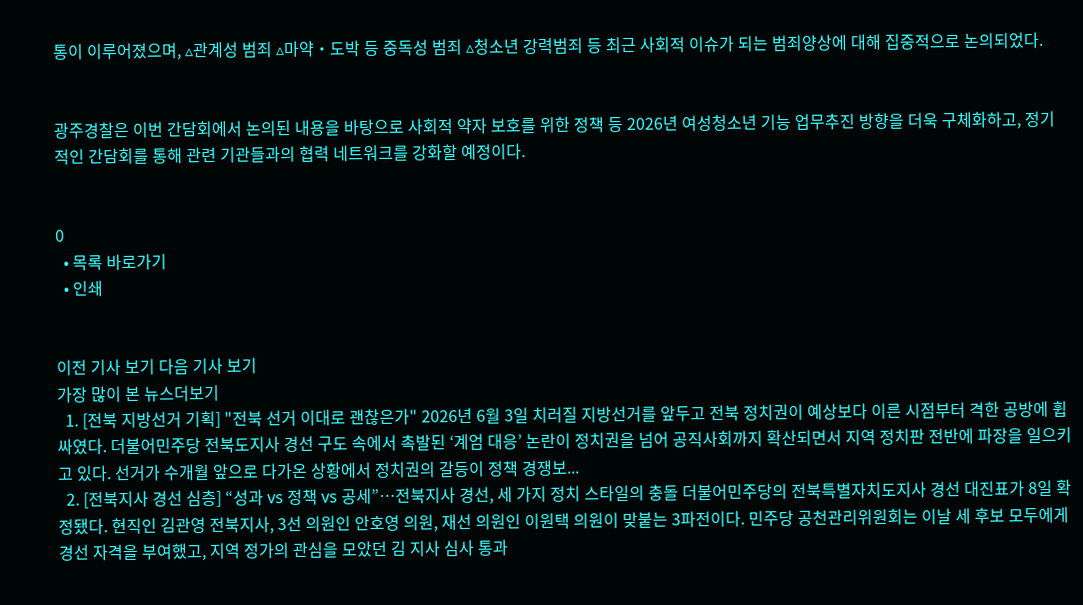통이 이루어졌으며, ▵관계성 범죄 ▵마약・도박 등 중독성 범죄 ▵청소년 강력범죄 등 최근 사회적 이슈가 되는 범죄양상에 대해 집중적으로 논의되었다.


광주경찰은 이번 간담회에서 논의된 내용을 바탕으로 사회적 약자 보호를 위한 정책 등 2026년 여성청소년 기능 업무추진 방향을 더욱 구체화하고, 정기적인 간담회를 통해 관련 기관들과의 협력 네트워크를 강화할 예정이다.


0
  • 목록 바로가기
  • 인쇄


이전 기사 보기 다음 기사 보기
가장 많이 본 뉴스더보기
  1. [전북 지방선거 기획] "전북 선거 이대로 괜찮은가" 2026년 6월 3일 치러질 지방선거를 앞두고 전북 정치권이 예상보다 이른 시점부터 격한 공방에 휩싸였다. 더불어민주당 전북도지사 경선 구도 속에서 촉발된 ‘계엄 대응’ 논란이 정치권을 넘어 공직사회까지 확산되면서 지역 정치판 전반에 파장을 일으키고 있다. 선거가 수개월 앞으로 다가온 상황에서 정치권의 갈등이 정책 경쟁보...
  2. [전북지사 경선 심층] “성과 vs 정책 vs 공세”…전북지사 경선, 세 가지 정치 스타일의 충돌 더불어민주당의 전북특별자치도지사 경선 대진표가 8일 확정됐다. 현직인 김관영 전북지사, 3선 의원인 안호영 의원, 재선 의원인 이원택 의원이 맞붙는 3파전이다. 민주당 공천관리위원회는 이날 세 후보 모두에게 경선 자격을 부여했고, 지역 정가의 관심을 모았던 김 지사 심사 통과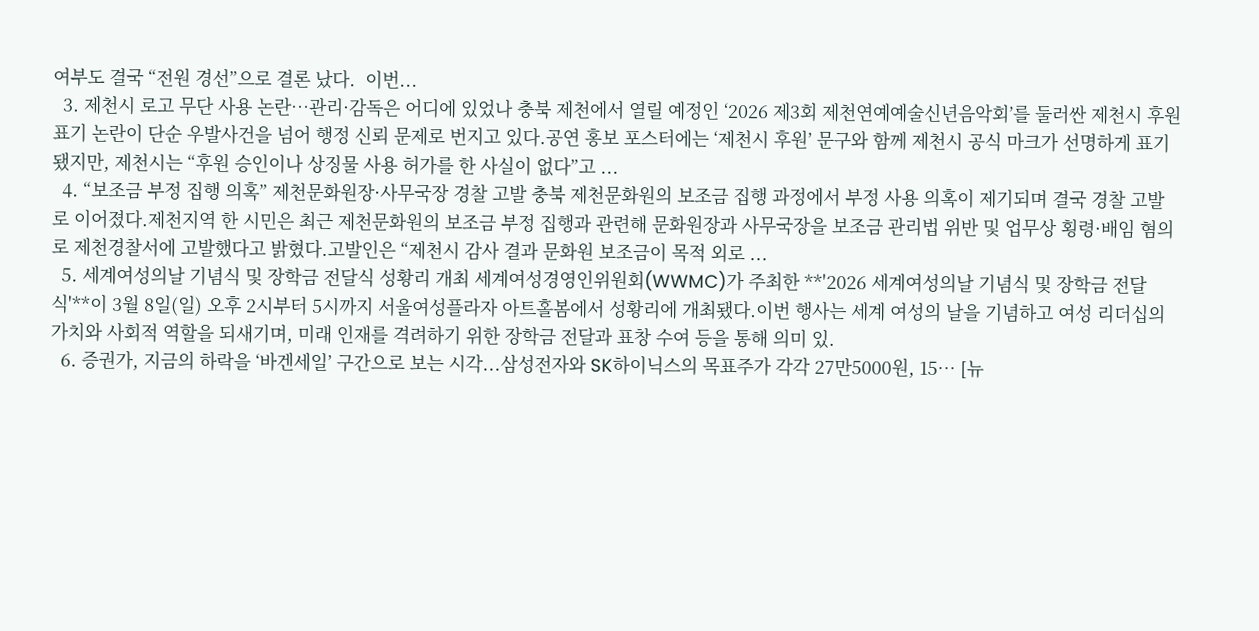여부도 결국 “전원 경선”으로 결론 났다.  이번...
  3. 제천시 로고 무단 사용 논란…관리·감독은 어디에 있었나 충북 제천에서 열릴 예정인 ‘2026 제3회 제천연예예술신년음악회’를 둘러싼 제천시 후원 표기 논란이 단순 우발사건을 넘어 행정 신뢰 문제로 번지고 있다.공연 홍보 포스터에는 ‘제천시 후원’ 문구와 함께 제천시 공식 마크가 선명하게 표기됐지만, 제천시는 “후원 승인이나 상징물 사용 허가를 한 사실이 없다”고 ...
  4. “보조금 부정 집행 의혹” 제천문화원장·사무국장 경찰 고발 충북 제천문화원의 보조금 집행 과정에서 부정 사용 의혹이 제기되며 결국 경찰 고발로 이어졌다.제천지역 한 시민은 최근 제천문화원의 보조금 부정 집행과 관련해 문화원장과 사무국장을 보조금 관리법 위반 및 업무상 횡령·배임 혐의로 제천경찰서에 고발했다고 밝혔다.고발인은 “제천시 감사 결과 문화원 보조금이 목적 외로 ...
  5. 세계여성의날 기념식 및 장학금 전달식 성황리 개최 세계여성경영인위원회(WWMC)가 주최한 **'2026 세계여성의날 기념식 및 장학금 전달식'**이 3월 8일(일) 오후 2시부터 5시까지 서울여성플라자 아트홀봄에서 성황리에 개최됐다.이번 행사는 세계 여성의 날을 기념하고 여성 리더십의 가치와 사회적 역할을 되새기며, 미래 인재를 격려하기 위한 장학금 전달과 표창 수여 등을 통해 의미 있.
  6. 증권가, 지금의 하락을 ‘바겐세일’ 구간으로 보는 시각...삼성전자와 SK하이닉스의 목표주가 각각 27만5000원, 15… [뉴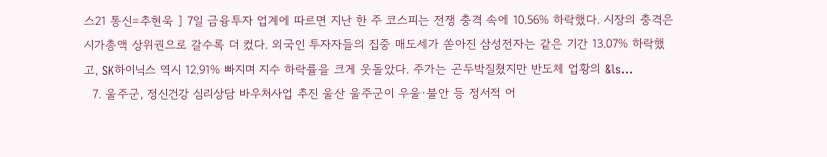스21 통신=추현욱 ] 7일 금융투자 업계에 따르면 지난 한 주 코스피는 전쟁 충격 속에 10.56% 하락했다. 시장의 충격은 시가총액 상위권으로 갈수록 더 컸다. 외국인 투자자들의 집중 매도세가 쏟아진 삼성전자는 같은 기간 13.07% 하락했고, SK하이닉스 역시 12.91% 빠지며 지수 하락률을 크게 웃돌았다. 주가는 곤두박질쳤지만 반도체 업황의 &ls...
  7. 울주군, 정신건강 심리상담 바우처사업 추진 울산 울주군이 우울·불안 등 정서적 어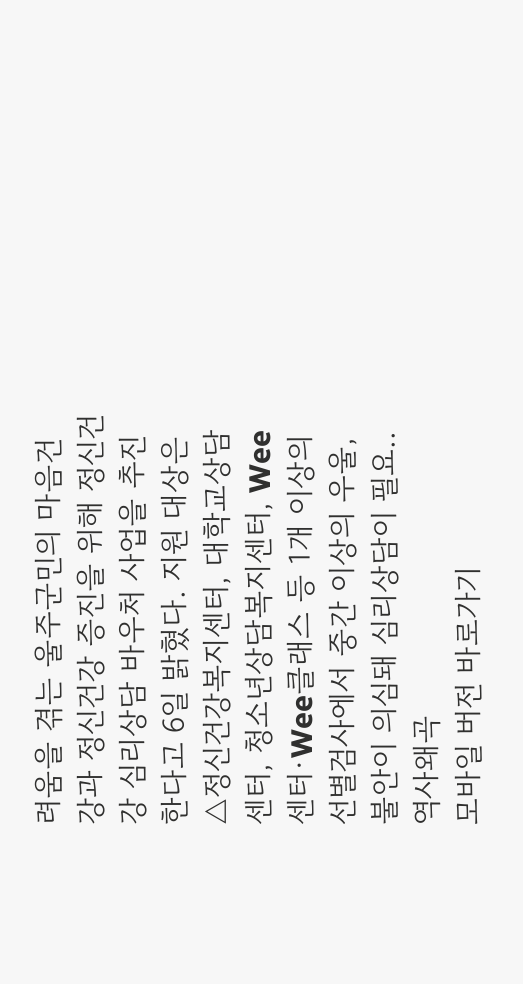려움을 겪는 울주군민의 마음건강과 정신건강 증진을 위해 정신건강 심리상담 바우처 사업을 추진한다고 6일 밝혔다. 지원 대상은 △정신건강복지센터, 대학교상담센터, 청소년상담복지센터, Wee센터·Wee클래스 등 1개 이상의 선별검사에서 중간 이상의 우울, 불안이 의심돼 심리상담이 필요..
역사왜곡
모바일 버전 바로가기